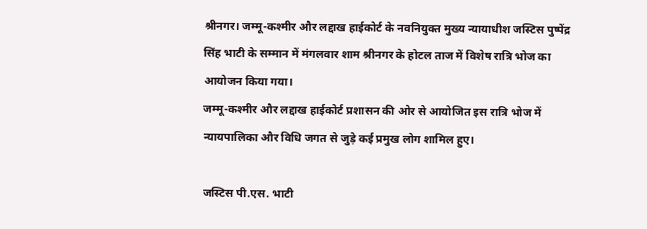श्रीनगर। जम्मू-कश्मीर और लद्दाख हाईकोर्ट के नवनियुक्त मुख्य न्यायाधीश जस्टिस पुष्पेंद्र सिंह भाटी के सम्मान में मंगलवार शाम श्रीनगर के होटल ताज में विशेष रात्रि भोज का आयोजन किया गया।
जम्मू-कश्मीर और लद्दाख हाईकोर्ट प्रशासन की ओर से आयोजित इस रात्रि भोज में न्यायपालिका और विधि जगत से जुड़े कई प्रमुख लोग शामिल हुए।

जस्टिस पी.एस. भाटी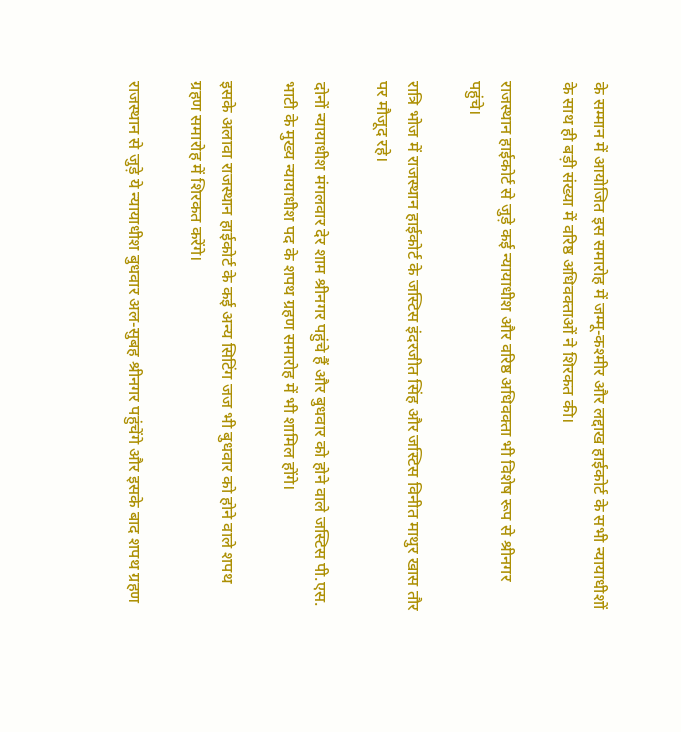के सम्मान में आयोजित इस समारोह में जम्मू-कश्मीर और लद्दाख हाईकोर्ट के सभी न्यायाधीशों के साथ ही बड़ी संख्या में वरिष्ठ अधिवक्ताओं ने शिरकत की।

राजस्थान हाईकोर्ट से जुड़े कई न्यायाधीश और वरिष्ठ अधिवक्ता भी विशेष रूप से श्रीनगर पहुंचे।

रात्रि भोज में राजस्थान हाईकोर्ट के जस्टिस इंदरजीत सिंह और जस्टिस विनीत माथुर खास तौर पर मौजूद रहे।

दोनों न्यायाधीश मंगलवार देर शाम श्रीनगर पहुंचे हैं और बुधवार को होने वाले जस्टिस पी.एस. भाटी के मुख्य न्यायाधीश पद के शपथ ग्रहण समारोह में भी शामिल होंगे।

इसके अलावा राजस्थान हाईकोर्ट के कई अन्य सिटिंग जज भी बुधवार को होने वाले शपथ ग्रहण समारोह में शिरकत करेंगे।

राजस्थान से जुड़े ये न्यायाधीश बुधवार अल-सुबह श्रीनगर पहुंचेंगे और इसके बाद शपथ ग्रहण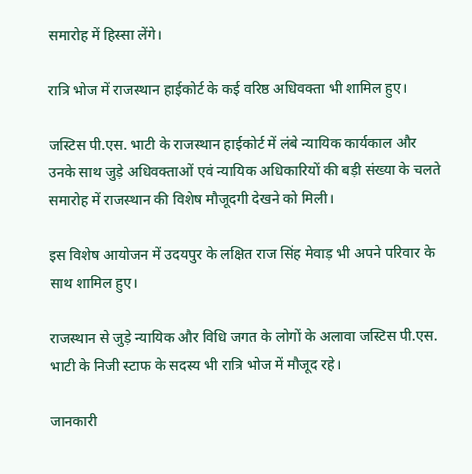समारोह में हिस्सा लेंगे।

रात्रि भोज में राजस्थान हाईकोर्ट के कई वरिष्ठ अधिवक्ता भी शामिल हुए।

जस्टिस पी.एस. भाटी के राजस्थान हाईकोर्ट में लंबे न्यायिक कार्यकाल और उनके साथ जुड़े अधिवक्ताओं एवं न्यायिक अधिकारियों की बड़ी संख्या के चलते समारोह में राजस्थान की विशेष मौजूदगी देखने को मिली।

इस विशेष आयोजन में उदयपुर के लक्षित राज सिंह मेवाड़ भी अपने परिवार के साथ शामिल हुए।

राजस्थान से जुड़े न्यायिक और विधि जगत के लोगों के अलावा जस्टिस पी.एस. भाटी के निजी स्टाफ के सदस्य भी रात्रि भोज में मौजूद रहे।

जानकारी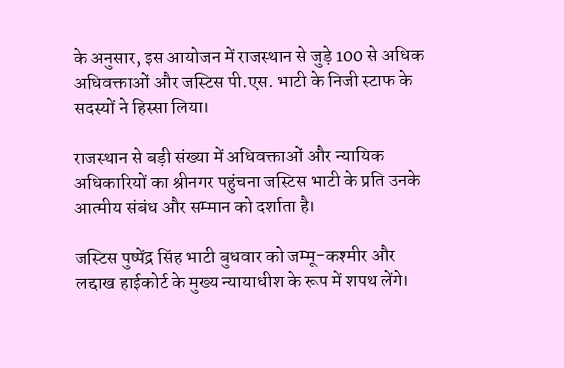के अनुसार, इस आयोजन में राजस्थान से जुड़े 100 से अधिक अधिवक्ताओं और जस्टिस पी.एस. भाटी के निजी स्टाफ के सदस्यों ने हिस्सा लिया।

राजस्थान से बड़ी संख्या में अधिवक्ताओं और न्यायिक अधिकारियों का श्रीनगर पहुंचना जस्टिस भाटी के प्रति उनके आत्मीय संबंध और सम्मान को दर्शाता है।

जस्टिस पुष्पेंद्र सिंह भाटी बुधवार को जम्मू-कश्मीर और लद्दाख हाईकोर्ट के मुख्य न्यायाधीश के रूप में शपथ लेंगे।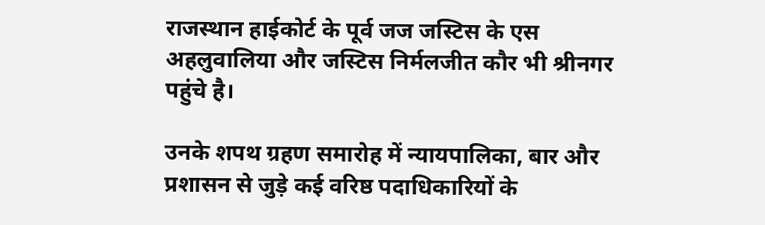राजस्थान हाईकोर्ट के पूर्व जज जस्टिस के एस अहलुवालिया और जस्टिस निर्मलजीत कौर भी श्रीनगर पहुंचे है।

उनके शपथ ग्रहण समारोह में न्यायपालिका, बार और प्रशासन से जुड़े कई वरिष्ठ पदाधिकारियों के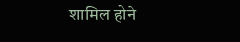शामिल होने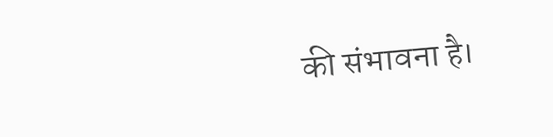की संभावना है।